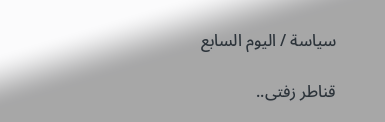سياسة / اليوم السابع

قناطر زفتى..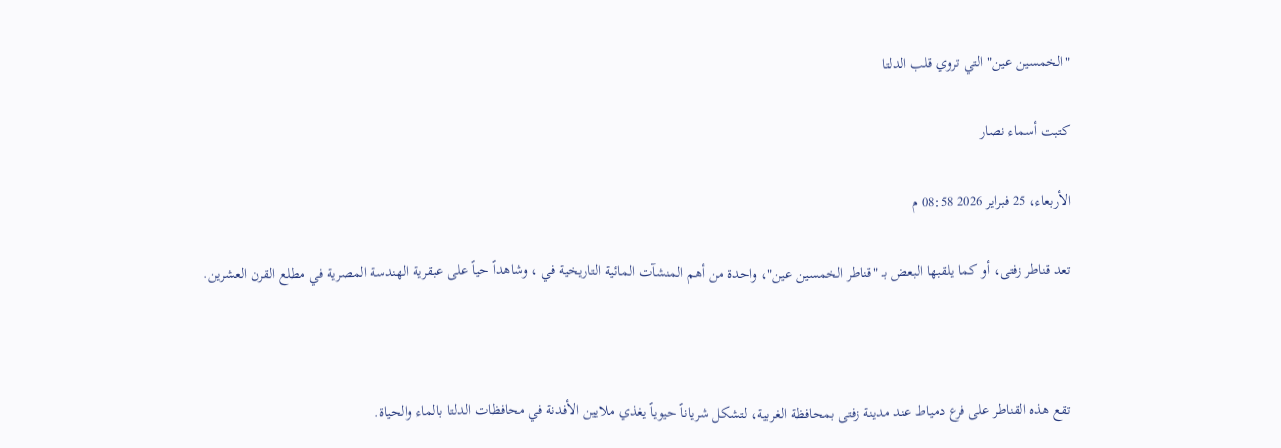"الخمسين عين" التي تروي قلب الدلتا

كتبت أسماء نصار

الأربعاء، 25 فبراير 2026 08:58 م

تعد قناطر زفتى، أو كما يلقبها البعض بـ "قناطر الخمسين عين"، واحدة من أهم المنشآت المائية التاريخية في ، وشاهداً حياً على عبقرية الهندسة المصرية في مطلع القرن العشرين.



تقع هذه القناطر على فرع دمياط عند مدينة زفتى بمحافظة الغربية، لتشكل شرياناً حيوياً يغذي ملايين الأفدنة في محافظات الدلتا بالماء والحياة.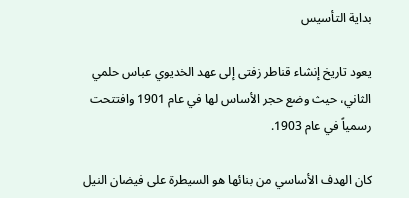بداية التأسيس

يعود تاريخ إنشاء قناطر زفتى إلى عهد الخديوي عباس حلمي الثاني، حيث وضع حجر الأساس لها في عام 1901 وافتتحت رسمياً في عام 1903.

كان الهدف الأساسي من بنائها هو السيطرة على فيضان النيل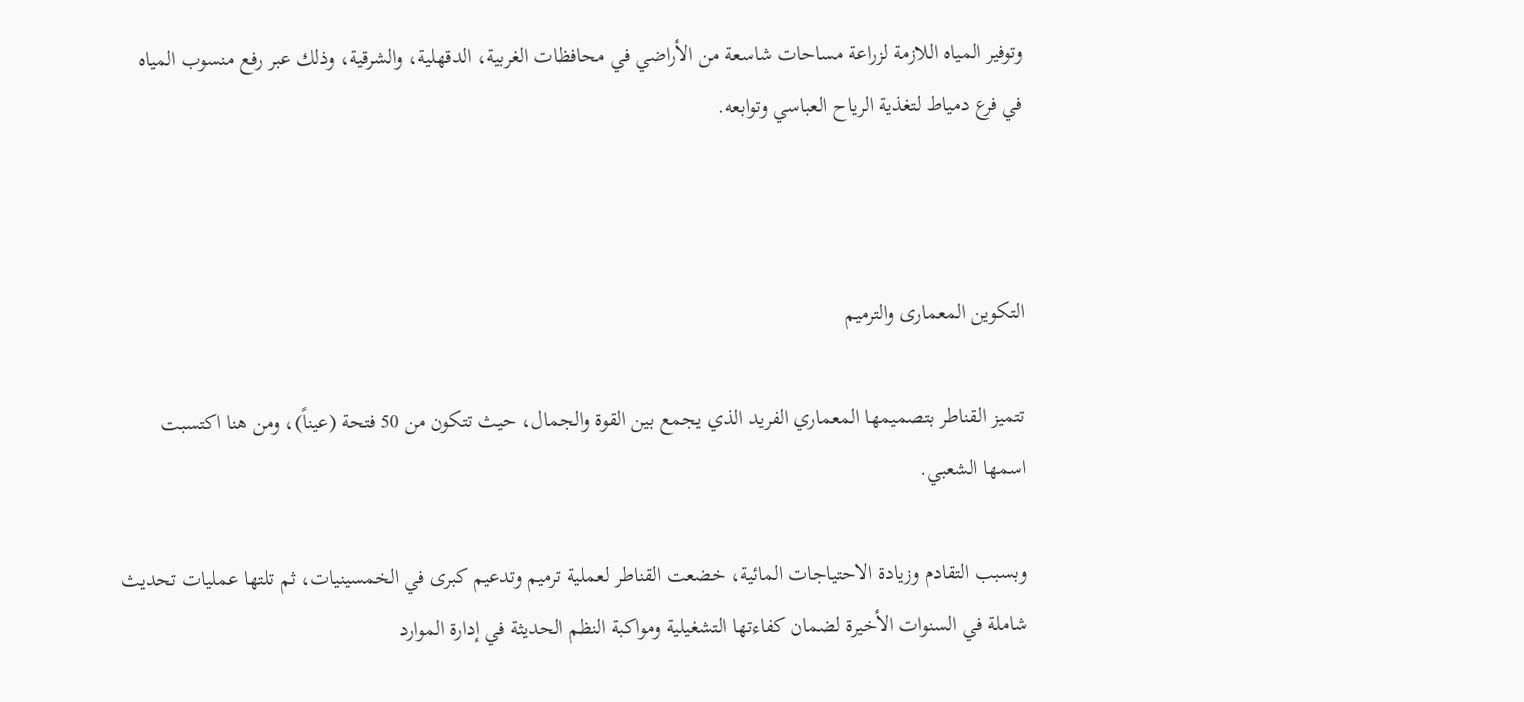وتوفير المياه اللازمة لزراعة مساحات شاسعة من الأراضي في محافظات الغربية، الدقهلية، والشرقية، وذلك عبر رفع منسوب المياه في فرع دمياط لتغذية الرياح العباسي وتوابعه.



التكوين المعمارى والترميم

تتميز القناطر بتصميمها المعماري الفريد الذي يجمع بين القوة والجمال، حيث تتكون من 50 فتحة (عيناً)، ومن هنا اكتسبت اسمها الشعبي.

وبسبب التقادم وزيادة الاحتياجات المائية، خضعت القناطر لعملية ترميم وتدعيم كبرى في الخمسينيات، ثم تلتها عمليات تحديث شاملة في السنوات الأخيرة لضمان كفاءتها التشغيلية ومواكبة النظم الحديثة في إدارة الموارد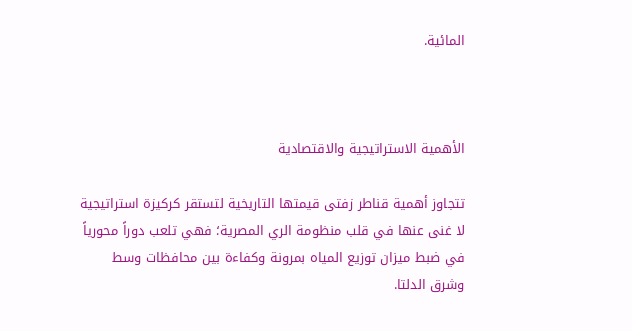المائية.



الأهمية الاستراتيجية والاقتصادية

تتجاوز أهمية قناطر زفتى قيمتها التاريخية لتستقر كركيزة استراتيجية لا غنى عنها في قلب منظومة الري المصرية؛ فهي تلعب دوراً محورياً في ضبط ميزان توزيع المياه بمرونة وكفاءة بين محافظات وسط وشرق الدلتا.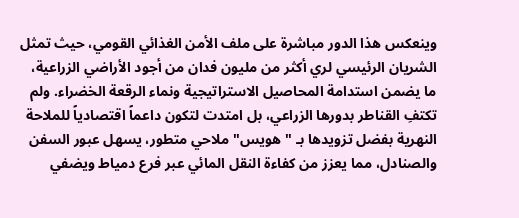وينعكس هذا الدور مباشرة على ملف الأمن الغذائي القومي، حيث تمثل الشريان الرئيسي لري أكثر من مليون فدان من أجود الأراضي الزراعية، ما يضمن استدامة المحاصيل الاستراتيجية ونماء الرقعة الخضراء. ولم تكتفِ القناطر بدورها الزراعي، بل امتدت لتكون داعماً اقتصادياً للملاحة النهرية بفضل تزويدها بـ "هويس" ملاحي متطور، يسهل عبور السفن والصنادل، مما يعزز من كفاءة النقل المائي عبر فرع دمياط ويضفي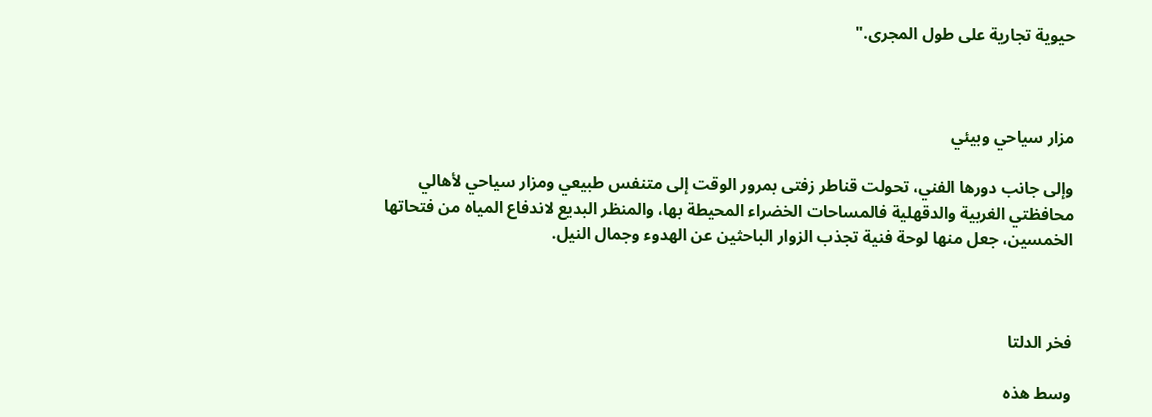حيوية تجارية على طول المجرى."



مزار سياحي وبيئي

وإلى جانب دورها الفني، تحولت قناطر زفتى بمرور الوقت إلى متنفس طبيعي ومزار سياحي لأهالي محافظتي الغربية والدقهلية فالمساحات الخضراء المحيطة بها، والمنظر البديع لاندفاع المياه من فتحاتها الخمسين، جعل منها لوحة فنية تجذب الزوار الباحثين عن الهدوء وجمال النيل.



فخر الدلتا

وسط هذه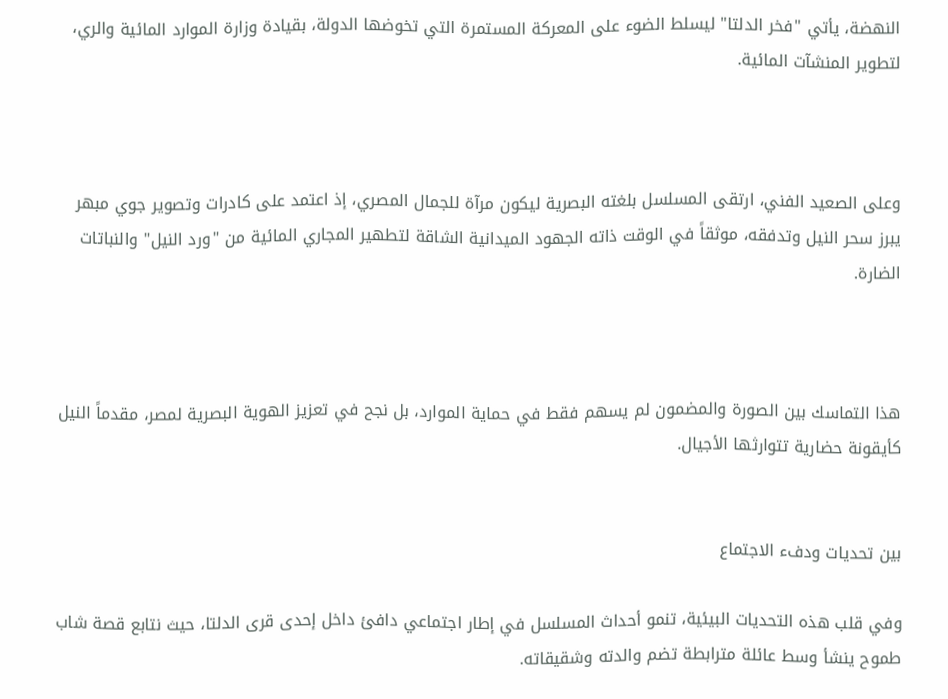النهضة، يأتي "فخر الدلتا" ليسلط الضوء على المعركة المستمرة التي تخوضها الدولة، بقيادة وزارة الموارد المائية والري، لتطوير المنشآت المائية.



وعلى الصعيد الفني، ارتقى المسلسل بلغته البصرية ليكون مرآة للجمال المصري، إذ اعتمد على كادرات وتصوير جوي مبهر يبرز سحر النيل وتدفقه، موثقاً في الوقت ذاته الجهود الميدانية الشاقة لتطهير المجاري المائية من "ورد النيل" والنباتات الضارة.



هذا التماسك بين الصورة والمضمون لم يسهم فقط في حماية الموارد، بل نجح في تعزيز الهوية البصرية لمصر، مقدماً النيل كأيقونة حضارية تتوارثها الأجيال.


بين تحديات ودفء الاجتماع

وفي قلب هذه التحديات البيئية، تنمو أحداث المسلسل في إطار اجتماعي دافئ داخل إحدى قرى الدلتا، حيث نتابع قصة شاب طموح ينشأ وسط عائلة مترابطة تضم والدته وشقيقاته.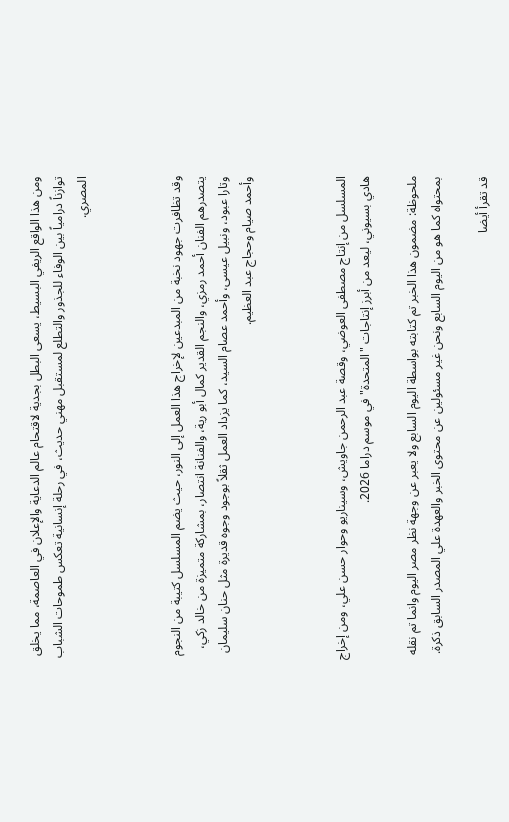ومن هذا الواقع الريفي البسيط، يسعى البطل بجدية لاقتحام عالم الدعاية والإعلان في العاصمة، مما يخلق توازناً درامياً بين الوفاء للجذور والتطلع لمستقبل مهني حديث، في رحلة إنسانية تعكس طموحات الشباب المصري.



وقد تظافرت جهود نخبة من المبدعين لإخراج هذا العمل إلى النور، حيث يضم المسلسل كتيبة من النجوم يتصدرهم الفنان أحمد رمزي، والنجم القدير كمال أبو رية، والفنانة انتصار، بمشاركة متميزة من خالد زكي، وتارا عبود، ونبيل عيسى، وأحمد عصام السيد، كما يزداد العمل ثقلاً بوجود وجوه قديرة مثل حنان سليمان وأحمد صيام وحجاج عبد العظيم.



المسلسل من إنتاج مصطفى العوضي، وقصة عبد الرحمن جاويش، وسيناريو وحوار حسن علي، ومن إخراج هادي بسيوني، ليعد من أبرز إنتاجات "المتحدة" في موسم دراما 2026.

ملحوظة: مضمون هذا الخبر تم كتابته بواسطة اليوم السابع ولا يعبر عن وجهة نظر مصر اليوم وانما تم نقله بمحتواه كما هو من اليوم السابع ونحن غير مسئولين عن محتوى الخبر والعهدة علي المصدر السابق ذكرة.

قد تقرأ أيضا